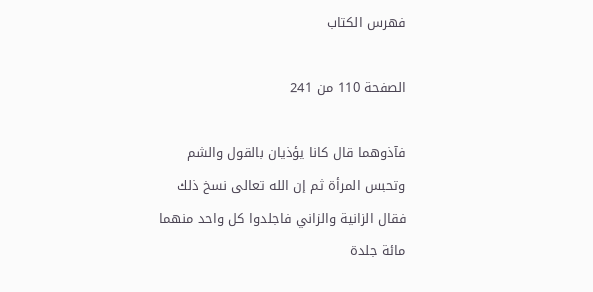فهرس الكتاب

الصفحة 110 من 241

فآذوهما قال كانا يؤذيان بالقول والشم وتحبس المرأة ثم إن الله تعالى نسخ ذلك فقال الزانية والزاني فاجلدوا كل واحد منهما مائة جلدة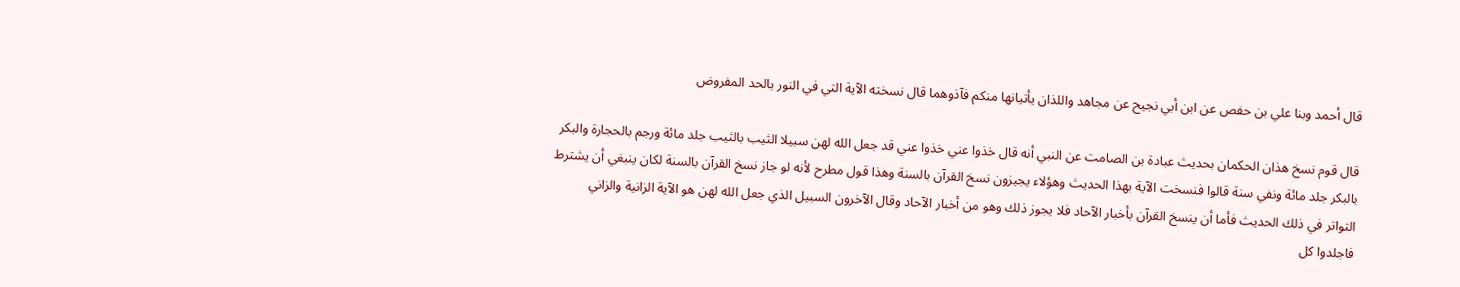قال أحمد وبنا علي بن حفص عن ابن أبي نجيح عن مجاهد واللذان يأتيانها منكم فآذوهما قال نسخته الآية التي في النور بالحد المفروض

قال قوم نسخ هذان الحكمان بحديث عبادة بن الصامت عن النبي أنه قال خذوا عني خذوا عني قد جعل الله لهن سبيلا الثيب بالثيب جلد مائة ورجم بالحجارة والبكر بالبكر جلد مائة ونفي سنة قالوا فنسخت الآية بهذا الحديث وهؤلاء يجيزون نسخ القرآن بالسنة وهذا قول مطرح لأنه لو جاز نسخ القرآن بالسنة لكان ينبغي أن يشترط التواتر في ذلك الحديث فأما أن ينسخ القرآن بأخبار الآحاد فلا يجوز ذلك وهو من أخبار الآحاد وقال الآخرون السبيل الذي جعل الله لهن هو الآية الزانية والزاني فاجلدوا كل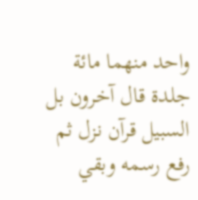واحد منهما مائة جلدة قال آخرون بل السبيل قرآن نزل ثم رفع رسمه وبقي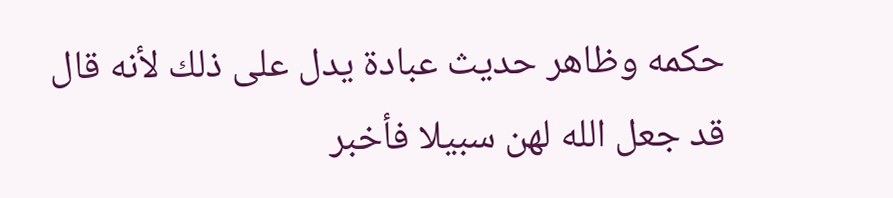حكمه وظاهر حديث عبادة يدل على ذلك لأنه قال قد جعل الله لهن سبيلا فأخبر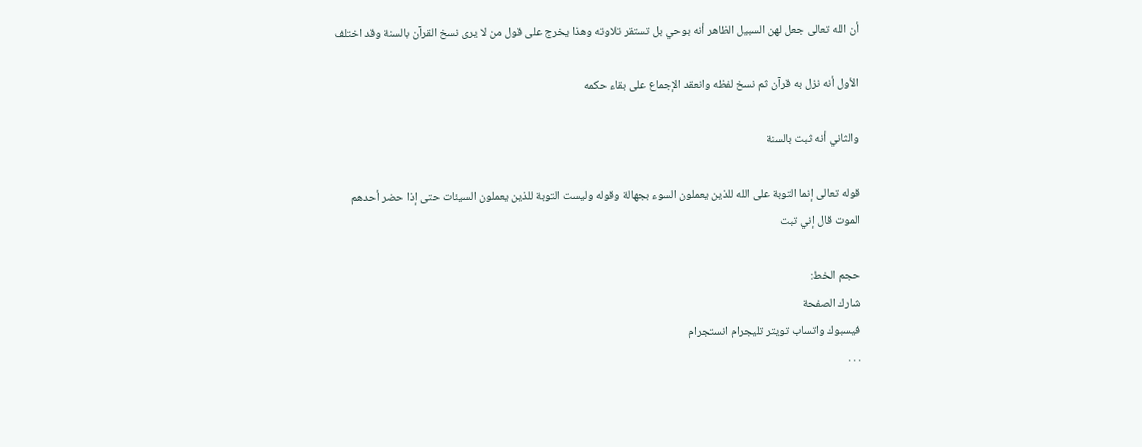أن الله تعالى جعل لهن السبيل الظاهر أنه بوحي بل تستقر تلاوته وهذا يخرج على قول من لا يرى نسخ القرآن بالسنة وقد اختلف

الأول أنه نزل به قرآن ثم نسخ لفظه وانعقد الإجماع على بقاء حكمه

والثاني أنه ثبت بالسنة

قوله تعالى إنما التوبة على الله للذين يعملون السوء بجهالة وقوله وليست التوبة للذين يعملون السيئات حتى إذا حضر أحدهم الموت قال إني تبت

حجم الخط:
شارك الصفحة
فيسبوك واتساب تويتر تليجرام انستجرام
. . .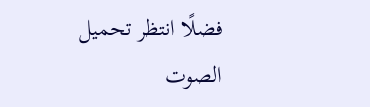فضلًا انتظر تحميل الصوت